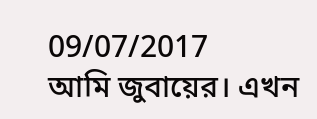09/07/2017
আমি জুবায়ের। এখন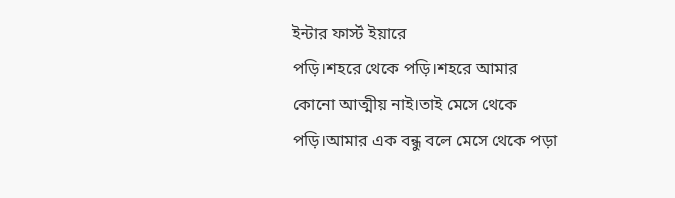ইন্টার ফার্স্ট ইয়ারে
পড়ি।শহরে থেকে পড়ি।শহরে আমার
কোনো আত্মীয় নাই।তাই মেসে থেকে
পড়ি।আমার এক বন্ধু বলে মেসে থেকে পড়া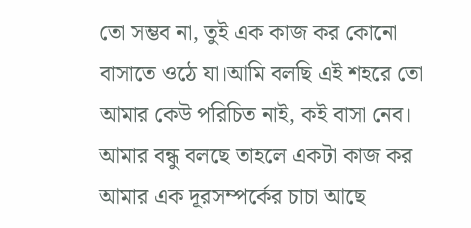তো সম্ভব না, তুই এক কাজ কর কোনো
বাসাতে ওঠে যা।আমি বলছি এই শহরে তো
আমার কেউ পরিচিত নাই, কই বাসা নেব।
আমার বন্ধু বলছে তাহলে একটা কাজ কর
আমার এক দূরসম্পর্কের চাচা আছে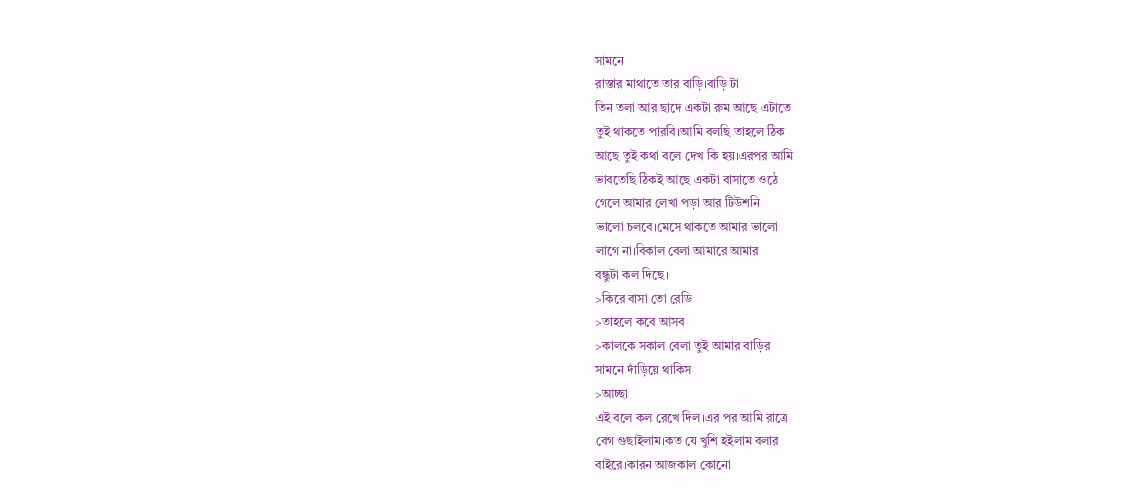সামনে
রাস্তার মাথাতে তার বাড়ি।বাড়ি টা
তিন তলা আর ছাদে একটা রুম আছে এটাতে
তুই থাকতে পারবি।আমি বলছি তাহলে ঠিক
আছে তুই কথা বলে দেখ কি হয়।এরপর আমি
ভাবতেছি ঠিকই আছে একটা বাসাতে ওঠে
গেলে আমার লেখা পড়া আর টিউশনি
ভালো চলবে।মেসে থাকতে আমার ভালো
লাগে না।বিকাল বেলা আমারে আমার
বন্ধুটা কল দিছে।
>কিরে বাসা তো রেডি
>তাহলে কবে আসব
>কালকে সকাল বেলা তুই আমার বাড়ির
সামনে দাঁড়িয়ে থাকিস
>আচ্ছা
এই বলে কল রেখে দিল।এর পর আমি রাত্রে
বেগ গুছাইলাম।কত যে খুশি হইলাম বলার
বাইরে।কারন আজকাল কোনো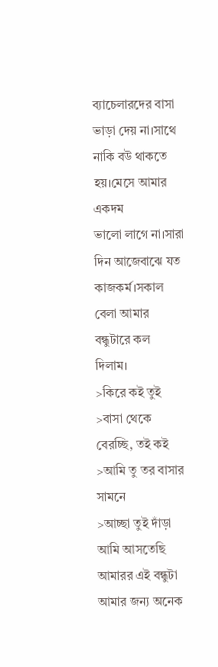ব্যাচেলারদের বাসা ভাড়া দেয় না।সাথে
নাকি বউ থাকতে হয়।মেসে আমার একদম
ভালো লাগে না।সারা দিন আজেবাঝে যত
কাজকর্ম।সকাল বেলা আমার বন্ধুটারে কল
দিলাম।
>কিরে কই তুই
>বাসা থেকে বেরচ্ছি, তই কই
>আমি তু তর বাসার সামনে
>আচ্ছা তুই দাঁড়া আমি আসতেছি
আমারর এই বন্ধুটা আমার জন্য অনেক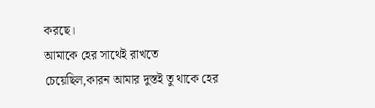করছে।
আমাকে হের সাথেই রাখতে
চেয়েছিল,কারন আমার দুস্তই তু থাকে হের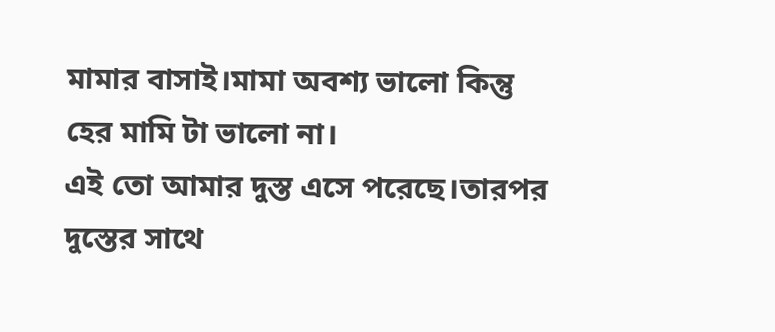মামার বাসাই।মামা অবশ্য ভালো কিন্তু
হের মামি টা ভালো না।
এই তো আমার দুস্ত এসে পরেছে।তারপর
দুস্তের সাথে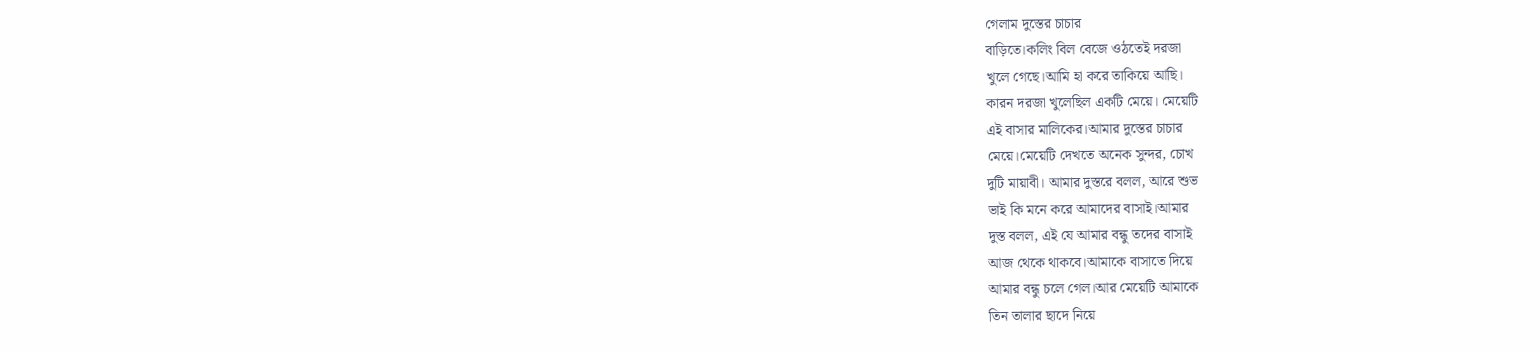গেলাম দুস্তের চাচার
বাড়িতে।কলিং বিল বেজে ওঠতেই দরজা
খুলে গেছে।আমি হা করে তাকিয়ে আছি।
কারন দরজা খুলেছিল একটি মেয়ে। মেয়েটি
এই বাসার মালিকের।আমার দুস্তের চাচার
মেয়ে।মেয়েটি দেখতে অনেক সুন্দর, চোখ
দুটি মায়াবী। আমার দুস্তরে বলল, আরে শুভ
ভাই কি মনে করে আমাদের বাসাই।আমার
দুস্ত বলল, এই যে আমার বন্ধু তদের বাসাই
আজ থেকে থাকবে।আমাকে বাসাতে দিয়ে
আমার বন্ধু চলে গেল।আর মেয়েটি আমাকে
তিন তালার ছাদে নিয়ে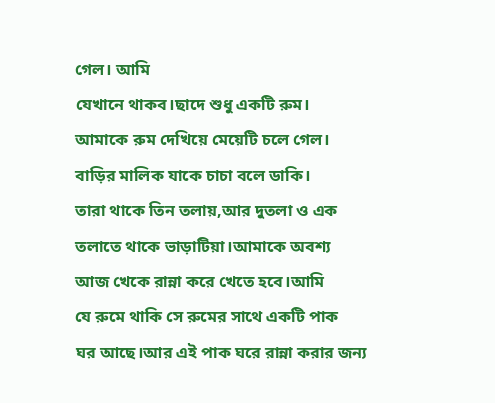গেল। আমি
যেখানে থাকব।ছাদে শুধু একটি রুম।
আমাকে রুম দেখিয়ে মেয়েটি চলে গেল।
বাড়ির মালিক যাকে চাচা বলে ডাকি।
তারা থাকে তিন তলায়,আর দুতলা ও এক
তলাতে থাকে ভাড়াটিয়া।আমাকে অবশ্য
আজ খেকে রান্না করে খেতে হবে।আমি
যে রুমে থাকি সে রুমের সাথে একটি পাক
ঘর আছে।আর এই পাক ঘরে রান্না করার জন্য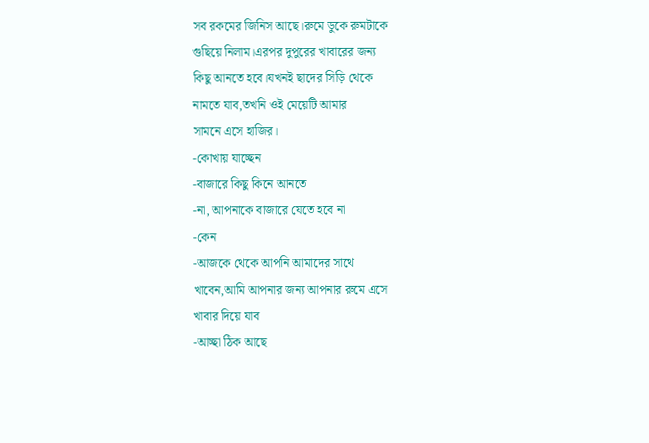সব রকমের জিনিস আছে।রুমে ডুকে রুমটাকে
গুছিয়ে নিলাম।এরপর দুপুরের খাবারের জন্য
কিছু আনতে হবে।যখনই ছাদের সিড়ি থেকে
নামতে যাব,তখনি ওই মেয়েটি আমার
সামনে এসে হাজির।
-কোখায় যাচ্ছেন
-বাজারে কিছু কিনে আনতে
-না, আপনাকে বাজারে যেতে হবে না
-কেন
-আজকে থেকে আপনি আমাদের সাথে
খাবেন,আমি আপনার জন্য আপনার রুমে এসে
খাবার দিয়ে যাব
-আচ্ছা ঠিক আছে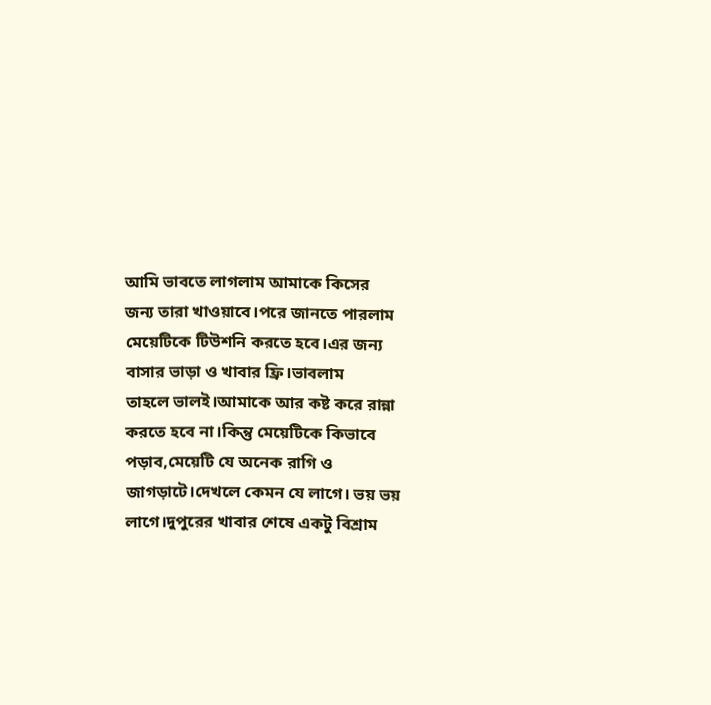আমি ভাবতে লাগলাম আমাকে কিসের
জন্য তারা খাওয়াবে।পরে জানতে পারলাম
মেয়েটিকে টিউশনি করতে হবে।এর জন্য
বাসার ভাড়া ও খাবার ফ্রি।ভাবলাম
তাহলে ভালই।আমাকে আর কষ্ট করে রান্না
করতে হবে না।কিন্তু মেয়েটিকে কিভাবে
পড়াব,মেয়েটি যে অনেক রাগি ও
জাগড়াটে।দেখলে কেমন যে লাগে। ভয় ভয়
লাগে।দুপুরের খাবার শেষে একটু বিশ্রাম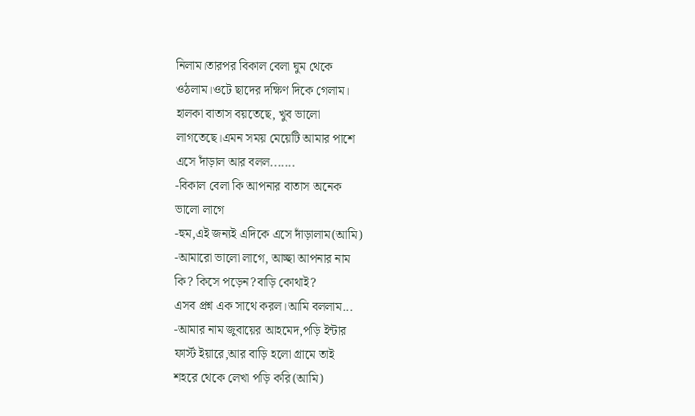নিলাম।তারপর বিকাল বেলা ঘুম থেকে
ওঠলাম।ওটে ছাদের দক্ষিণ দিকে গেলাম।
হালকা বাতাস বয়তেছে, খুব ভালো
লাগতেছে।এমন সময় মেয়েটি আমার পাশে
এসে দাঁড়াল আর বলল.......
-বিকাল বেলা কি আপনার বাতাস অনেক
ভালো লাগে
-হুম,এই জন্যই এদিকে এসে দাঁড়ালাম(আমি)
-আমারো ভালো লাগে, আচ্ছা আপনার নাম
কি? কিসে পড়েন?বাড়ি কোথাই?
এসব প্রশ্ন এক সাথে করল।আমি বললাম...
-আমার নাম জুবায়ের আহমেদ,পড়ি ইন্টার
ফার্স্ট ইয়ারে,আর বাড়ি হলো গ্রামে তাই
শহরে থেকে লেখা পড়ি করি(আমি)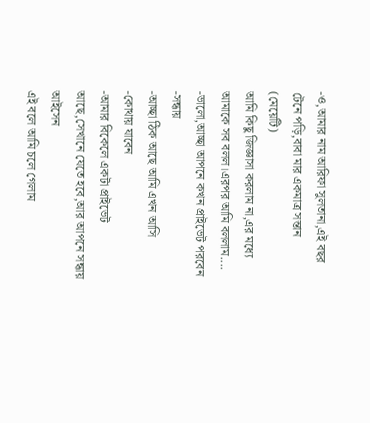-ও,আমার নাম আরিফা সুলতানা,এই বছর
টেনে পড়ি,বাবা মার একমাত্র সন্তান
(মেয়েটি)
আমি কিছু জিজ্ঞাসা করলাম না,এর মধ্যে
আমাকে সব বলল।এরপর আমি বললাম....
-ভালো,আচ্ছা আপনে কখন প্রাইভেট পরবেন
-সন্ধায়
-আচ্ছা ঠিক আছে আমি এখন আসি
-কোথায় যাবেন
-আমার বিকেলে একটা প্রাইভেট
আছে,সেখানে যেতে হবে,আর আপনে সন্ধায়
আইসেন
এই বলে আমি চলে গেলাম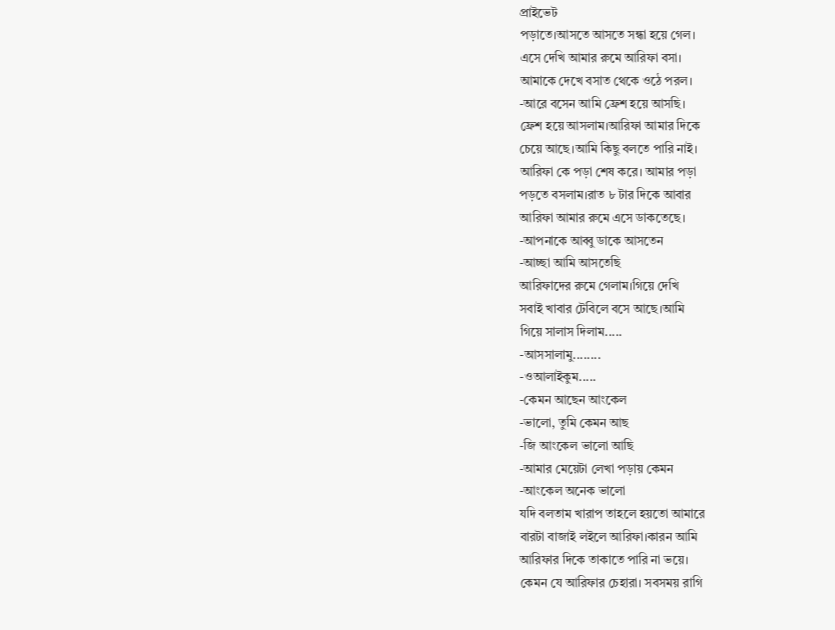প্রাইভেট
পড়াতে।আসতে আসতে সন্ধা হয়ে গেল।
এসে দেখি আমার রুমে আরিফা বসা।
আমাকে দেখে বসাত থেকে ওঠে পরল।
-আরে বসেন আমি ফ্রেশ হয়ে আসছি।
ফ্রেশ হয়ে আসলাম।আরিফা আমার দিকে
চেয়ে আছে।আমি কিছু বলতে পারি নাই।
আরিফা কে পড়া শেষ করে। আমার পড়া
পড়তে বসলাম।রাত ৮ টার দিকে আবার
আরিফা আমার রুমে এসে ডাকতেছে।
-আপনাকে আব্বু ডাকে আসতেন
-আচ্ছা আমি আসতেছি
আরিফাদের রুমে গেলাম।গিয়ে দেখি
সবাই খাবার টেবিলে বসে আছে।আমি
গিয়ে সালাস দিলাম.....
-আসসালামু........
-ওআলাইকুম.....
-কেমন আছেন আংকেল
-ভালো, তুমি কেমন আছ
-জি আংকেল ভালো আছি
-আমার মেয়েটা লেখা পড়ায় কেমন
-আংকেল অনেক ভালো
যদি বলতাম খারাপ তাহলে হয়তো আমারে
বারটা বাজাই লইলে আরিফা।কারন আমি
আরিফার দিকে তাকাতে পারি না ভয়ে।
কেমন যে আরিফার চেহারা। সবসময় রাগি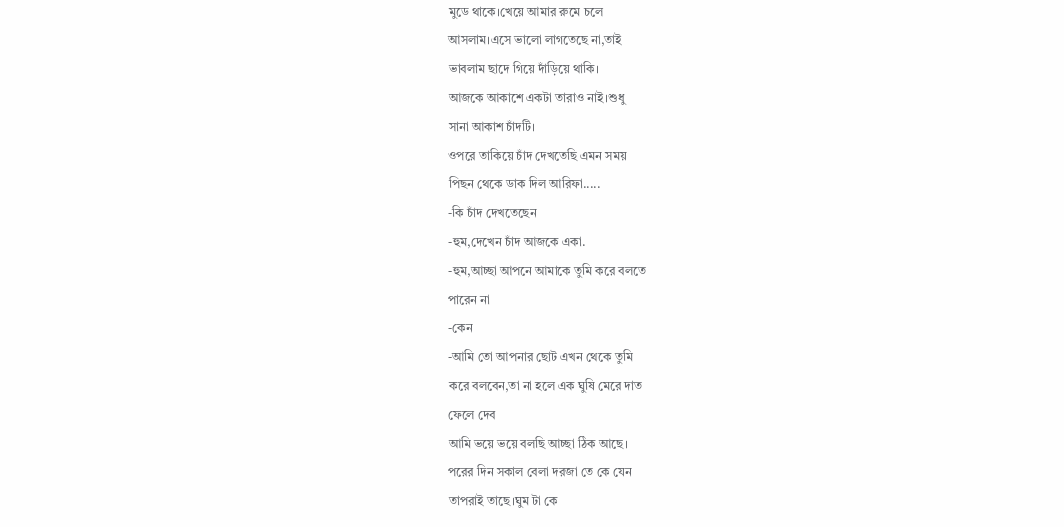মুডে থাকে।খেয়ে আমার রুমে চলে
আসলাম।এসে ভালো লাগতেছে না,তাই
ভাবলাম ছাদে গিয়ে দাঁড়িয়ে থাকি।
আজকে আকাশে একটা তারাও নাই।শুধু
সানা আকাশ চাঁদটি।
ওপরে তাকিয়ে চাঁদ দেখতেছি এমন সময়
পিছন থেকে ডাক দিল আরিফা.....
-কি চাঁদ দেখতেছেন
-হুম,দেখেন চাঁদ আজকে একা.
-হুম,আচ্ছা আপনে আমাকে তুমি করে বলতে
পারেন না
-কেন
-আমি তো আপনার ছোট এখন থেকে তুমি
করে বলবেন,তা না হলে এক ঘুষি মেরে দাত
ফেলে দেব
আমি ভয়ে ভয়ে বলছি আচ্ছা ঠিক আছে।
পরের দিন সকাল বেলা দরজা তে কে যেন
তাপরাই তাছে।ঘুম টা কে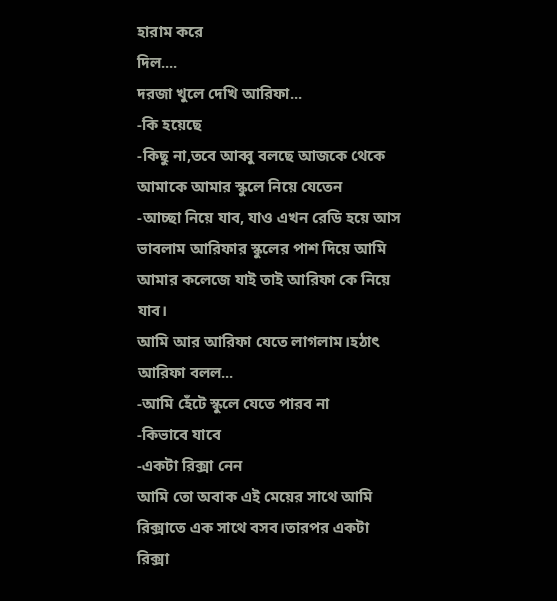হারাম করে
দিল....
দরজা খুলে দেখি আরিফা...
-কি হয়েছে
-কিছু না,তবে আব্বু বলছে আজকে থেকে
আমাকে আমার স্কুলে নিয়ে যেতেন
-আচ্ছা নিয়ে যাব, যাও এখন রেডি হয়ে আস
ভাবলাম আরিফার স্কুলের পাশ দিয়ে আমি
আমার কলেজে যাই তাই আরিফা কে নিয়ে
যাব।
আমি আর আরিফা যেতে লাগলাম।হঠাৎ
আরিফা বলল...
-আমি হেঁটে স্কুলে যেতে পারব না
-কিভাবে যাবে
-একটা রিক্সা নেন
আমি তো অবাক এই মেয়ের সাথে আমি
রিক্সাতে এক সাথে বসব।তারপর একটা
রিক্সা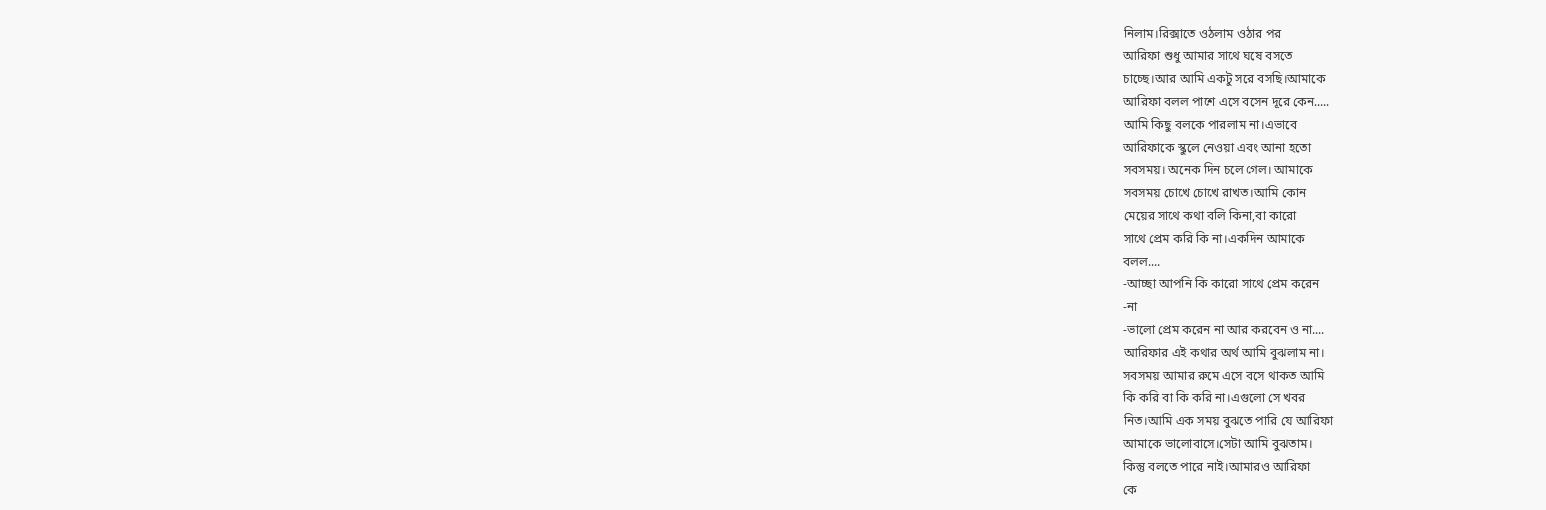নিলাম।রিক্সাতে ওঠলাম ওঠার পর
আরিফা শুধু আমার সাথে ঘষে বসতে
চাচ্ছে।আর আমি একটু সরে বসছি।আমাকে
আরিফা বলল পাশে এসে বসেন দূরে কেন.....
আমি কিছু বলকে পারলাম না।এভাবে
আরিফাকে স্কুলে নেওয়া এবং আনা হতো
সবসময়। অনেক দিন চলে গেল। আমাকে
সবসময় চোখে চোখে রাখত।আমি কোন
মেয়ের সাথে কথা বলি কিনা,বা কারো
সাথে প্রেম করি কি না।একদিন আমাকে
বলল....
-আচ্ছা আপনি কি কারো সাথে প্রেম করেন
-না
-ভালো প্রেম করেন না আর করবেন ও না....
আরিফার এই কথার অর্থ আমি বুঝলাম না।
সবসময় আমার রুমে এসে বসে থাকত আমি
কি করি বা কি করি না।এগুলো সে খবর
নিত।আমি এক সময় বুঝতে পারি যে আরিফা
আমাকে ভালোবাসে।সেটা আমি বুঝতাম।
কিন্তু বলতে পারে নাই।আমারও আরিফা
কে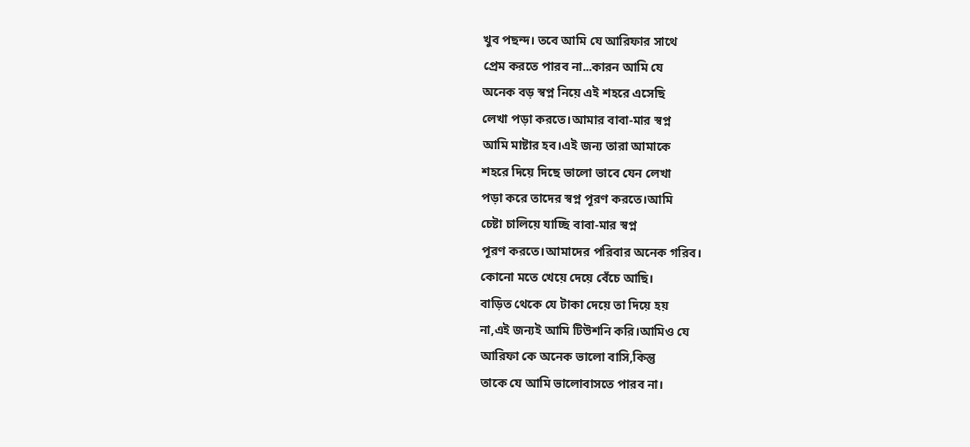খুব পছন্দ। তবে আমি যে আরিফার সাথে
প্রেম করতে পারব না...কারন আমি যে
অনেক বড় স্বপ্ন নিয়ে এই শহরে এসেছি
লেখা পড়া করতে।আমার বাবা-মার স্বপ্ন
আমি মাষ্টার হব।এই জন্য তারা আমাকে
শহরে দিয়ে দিছে ভালো ভাবে যেন লেখা
পড়া করে তাদের স্বপ্ন পূরণ করতে।আমি
চেষ্টা চালিয়ে যাচ্ছি বাবা-মার স্বপ্ন
পূরণ করতে।আমাদের পরিবার অনেক গরিব।
কোনো মতে খেয়ে দেয়ে বেঁচে আছি।
বাড়িত থেকে যে টাকা দেয়ে তা দিয়ে হয়
না,এই জন্যই আমি টিউশনি করি।আমিও যে
আরিফা কে অনেক ভালো বাসি,কিন্তু
তাকে যে আমি ভালোবাসতে পারব না।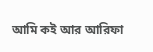আমি কই আর আরিফা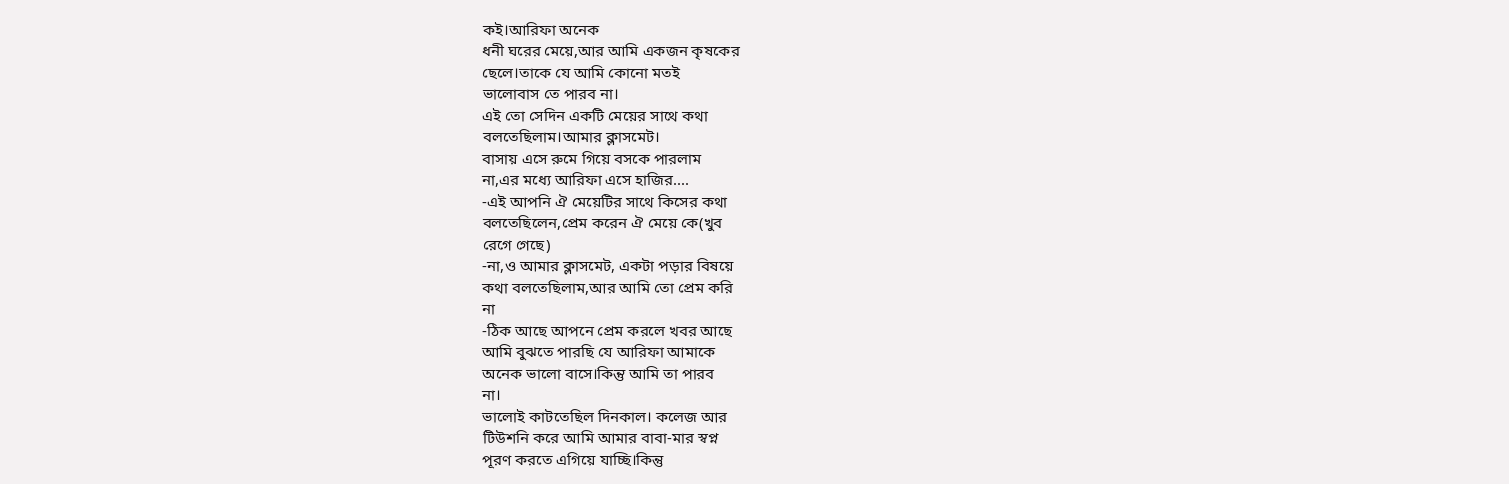কই।আরিফা অনেক
ধনী ঘরের মেয়ে,আর আমি একজন কৃষকের
ছেলে।তাকে যে আমি কোনো মতই
ভালোবাস তে পারব না।
এই তো সেদিন একটি মেয়ের সাথে কথা
বলতেছিলাম।আমার ক্লাসমেট।
বাসায় এসে রুমে গিয়ে বসকে পারলাম
না,এর মধ্যে আরিফা এসে হাজির....
-এই আপনি ঐ মেয়েটির সাথে কিসের কথা
বলতেছিলেন,প্রেম করেন ঐ মেয়ে কে(খুব
রেগে গেছে)
-না,ও আমার ক্লাসমেট, একটা পড়ার বিষয়ে
কথা বলতেছিলাম,আর আমি তো প্রেম করি
না
-ঠিক আছে আপনে প্রেম করলে খবর আছে
আমি বুঝতে পারছি যে আরিফা আমাকে
অনেক ভালো বাসে।কিন্তু আমি তা পারব
না।
ভালোই কাটতেছিল দিনকাল। কলেজ আর
টিউশনি করে আমি আমার বাবা-মার স্বপ্ন
পূরণ করতে এগিয়ে যাচ্ছি।কিন্তু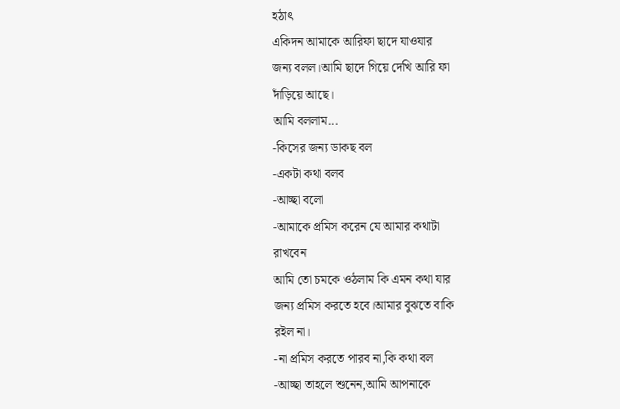হঠাৎ
একিদন আমাকে আরিফা ছাদে যাওযার
জন্য বলল।আমি ছাদে গিয়ে দেখি আরি ফা
দাঁড়িয়ে আছে।
আমি বললাম...
-কিসের জন্য ডাকছ বল
-একটা কথা বলব
-আচ্ছা বলো
-আমাকে প্রমিস করেন যে আমার কথাটা
রাখবেন
আমি তো চমকে ওঠলাম কি এমন কথা যার
জন্য প্রমিস করতে হবে।আমার বুঝতে বাকি
রইল না।
-না প্রমিস করতে পারব না,কি কথা বল
-আচ্ছা তাহলে শুনেন,আমি আপনাকে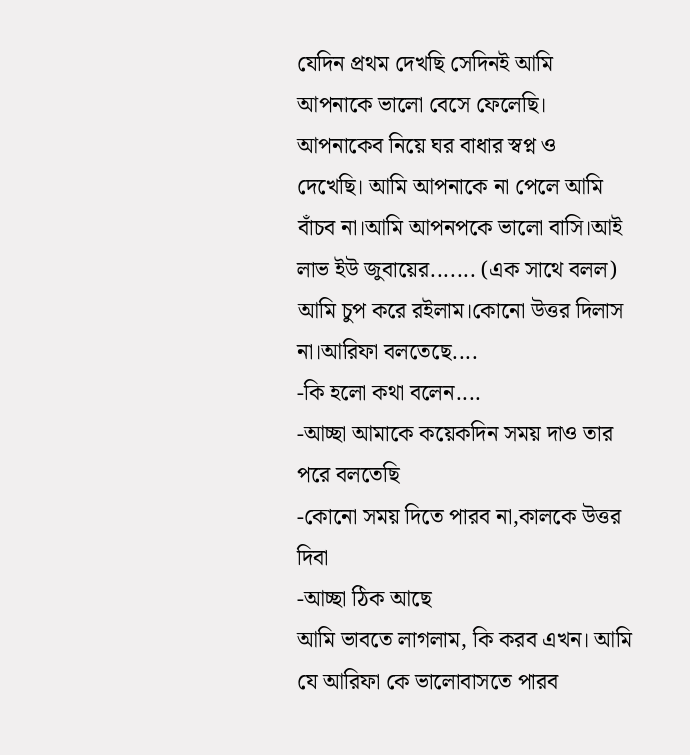যেদিন প্রথম দেখছি সেদিনই আমি
আপনাকে ভালো বেসে ফেলেছি।
আপনাকেব নিয়ে ঘর বাধার স্বপ্ন ও
দেখেছি। আমি আপনাকে না পেলে আমি
বাঁচব না।আমি আপনপকে ভালো বাসি।আই
লাভ ইউ জুবায়ের....... (এক সাথে বলল)
আমি চুপ করে রইলাম।কোনো উত্তর দিলাস
না।আরিফা বলতেছে....
-কি হলো কথা বলেন....
-আচ্ছা আমাকে কয়েকদিন সময় দাও তার
পরে বলতেছি
-কোনো সময় দিতে পারব না,কালকে উত্তর
দিবা
-আচ্ছা ঠিক আছে
আমি ভাবতে লাগলাম, কি করব এখন। আমি
যে আরিফা কে ভালোবাসতে পারব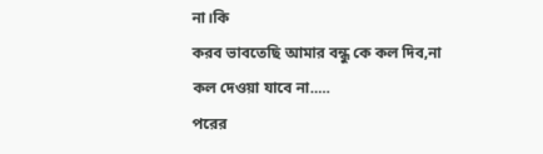না।কি
করব ভাবতেছি আমার বন্ধু কে কল দিব,না
কল দেওয়া যাবে না.....
পরের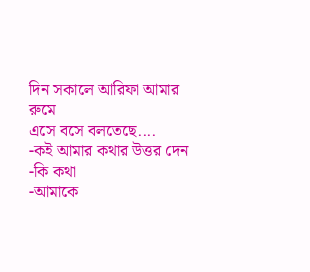দিন সকালে আরিফা আমার রুমে
এসে বসে বলতেছে....
-কই আমার কথার উত্তর দেন
-কি কথা
-আমাকে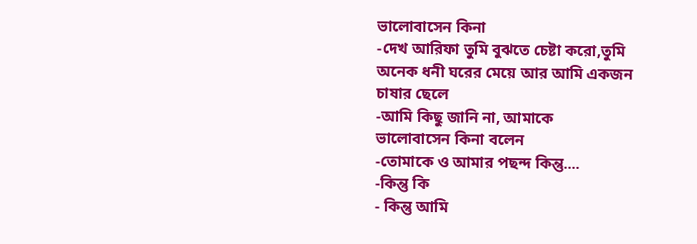ভালোবাসেন কিনা
-দেখ আরিফা তুমি বুঝতে চেষ্টা করো,তুমি
অনেক ধনী ঘরের মেয়ে আর আমি একজন
চাষার ছেলে
-আমি কিছু জানি না, আমাকে
ভালোবাসেন কিনা বলেন
-তোমাকে ও আমার পছন্দ কিন্তু....
-কিন্তু কি
- কিন্তু আমি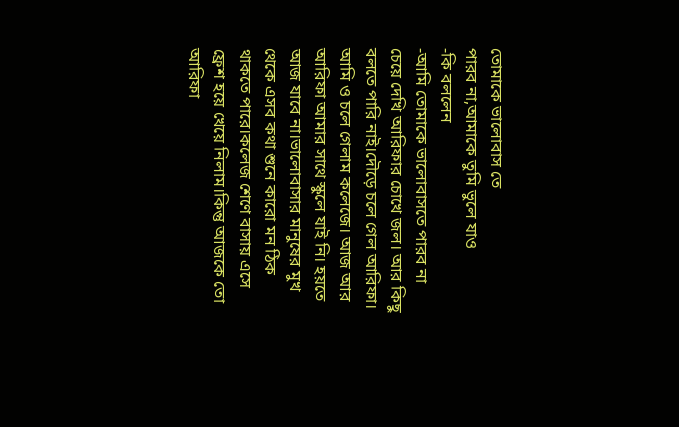তোমাকে ভালোবাস তে
পারব না,আমাকে তুমি ভুলে যাও
-কি বললেন
-আমি তোমাকে ভালোবাসতে পারব না
চেয়ে দেখি আরিফার চোখে জল। আর কিছু
বলতে পারি নাই।দৌড়ে চলে গেল আরিফা।
আমি ও চলে গেলাম কলেজে। আজ আর
আরিফা আমার সাথে স্কুলে যাই নি। হয়তে
আজ যাবে না।ভালোবাসার মানুষের মুখ
থেকে এসব কথা শুনে কারো মন ঠিক
থাকতে পারে।কলেজ শেণে বাসায় এসে
ফ্রেশ হয়ে খেয়ে নিলাম।কিন্তু আজকে তো
আরিফা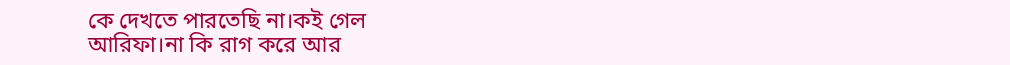কে দেখতে পারতেছি না।কই গেল
আরিফা।না কি রাগ করে আর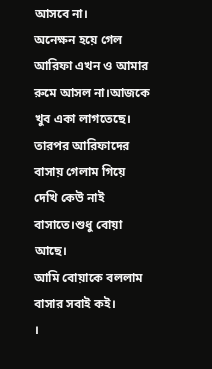আসবে না।
অনেক্ষন হয়ে গেল আরিফা এখন ও আমার
রুমে আসল না।আজকে খুব একা লাগতেছে।
তারপর আরিফাদের বাসায় গেলাম গিয়ে
দেখি কেউ নাই বাসাতে।শুধু বোয়া আছে।
আমি বোয়াকে বললাম বাসার সবাই কই।
।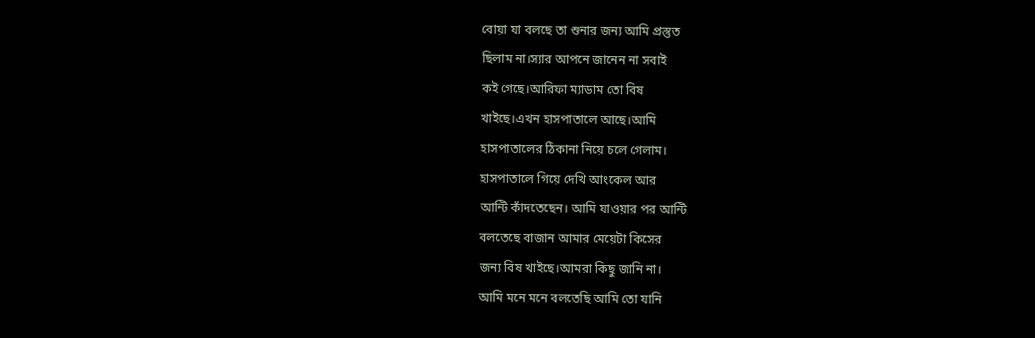বোয়া যা বলছে তা শুনার জন্য আমি প্রস্তুত
ছিলাম না।স্যার আপনে জানেন না সবাই
কই গেছে।আরিফা ম্যাডাম তো বিষ
খাইছে।এখন হাসপাতালে আছে।আমি
হাসপাতালের ঠিকানা নিয়ে চলে গেলাম।
হাসপাতালে গিয়ে দেখি আংকেল আর
আন্টি কাঁদতেছেন। আমি যাওয়ার পর আন্টি
বলতেছে বাজান আমার মেয়েটা কিসের
জন্য বিষ খাইছে।আমরা কিছু জানি না।
আমি মনে মনে বলতেছি আমি তো যানি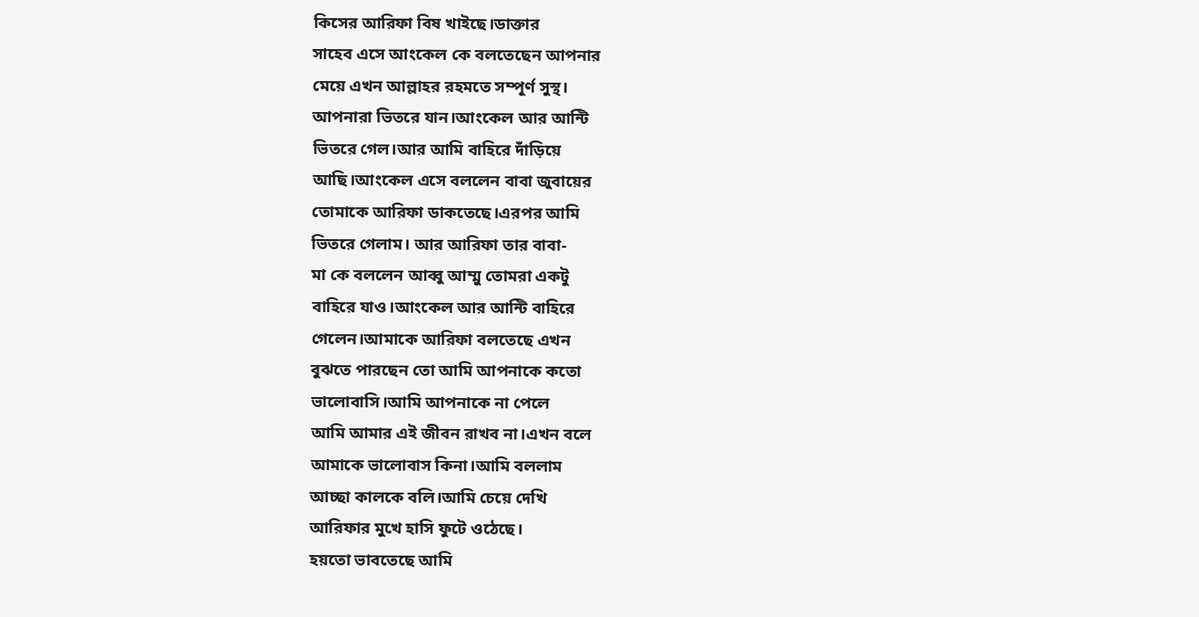কিসের আরিফা বিষ খাইছে।ডাক্তার
সাহেব এসে আংকেল কে বলতেছেন আপনার
মেয়ে এখন আল্লাহর রহমতে সম্পূর্ণ সুস্থ।
আপনারা ভিতরে যান।আংকেল আর আন্টি
ভিতরে গেল।আর আমি বাহিরে দাঁড়িয়ে
আছি।আংকেল এসে বললেন বাবা জুবায়ের
তোমাকে আরিফা ডাকতেছে।এরপর আমি
ভিতরে গেলাম। আর আরিফা তার বাবা-
মা কে বললেন আব্বু আম্মু তোমরা একটু
বাহিরে যাও।আংকেল আর আন্টি বাহিরে
গেলেন।আমাকে আরিফা বলতেছে এখন
বুঝতে পারছেন তো আমি আপনাকে কতো
ভালোবাসি।আমি আপনাকে না পেলে
আমি আমার এই জীবন রাখব না।এখন বলে
আমাকে ভালোবাস কিনা।আমি বললাম
আচ্ছা কালকে বলি।আমি চেয়ে দেখি
আরিফার মুখে হাসি ফুটে ওঠেছে।
হয়তো ভাবতেছে আমি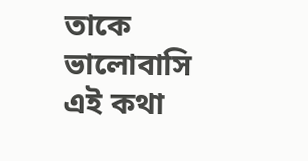তাকে ভালোবাসি
এই কথা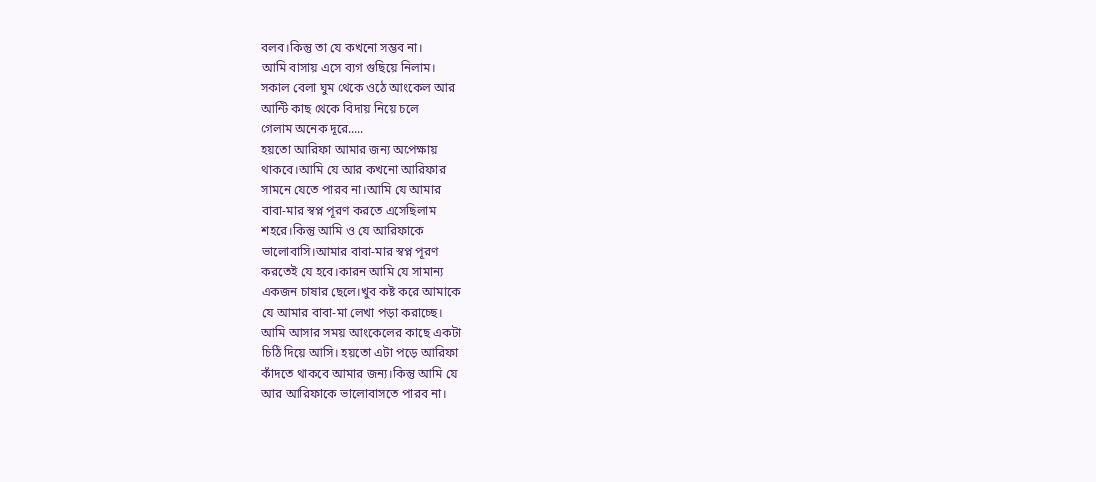বলব।কিন্তু তা যে কখনো সম্ভব না।
আমি বাসায় এসে ব্যগ গুছিয়ে নিলাম।
সকাল বেলা ঘুম থেকে ওঠে আংকেল আর
আন্টি কাছ থেকে বিদায় নিয়ে চলে
গেলাম অনেক দূরে.....
হয়তো আরিফা আমার জন্য অপেক্ষায়
থাকবে।আমি যে আর কখনো আরিফার
সামনে যেতে পারব না।আমি যে আমার
বাবা-মার স্বপ্ন পূরণ করতে এসেছিলাম
শহরে।কিন্তু আমি ও যে আরিফাকে
ভালোবাসি।আমার বাবা-মার স্বপ্ন পূরণ
করতেই যে হবে।কারন আমি যে সামান্য
একজন চাষার ছেলে।খুব কষ্ট করে আমাকে
যে আমার বাবা-মা লেখা পড়া করাচ্ছে।
আমি আসার সময় আংকেলের কাছে একটা
চিঠি দিয়ে আসি। হয়তো এটা পড়ে আরিফা
কাঁদতে থাকবে আমার জন্য।কিন্তু আমি যে
আর আরিফাকে ভালোবাসতে পারব না।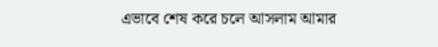এভাবে শেষ করে চলে আসলাম আমার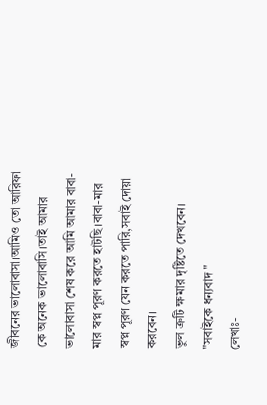জীবনের ভালোবাসা।আমিও তো আরিফা
কে অনেক ভালোবাসি।তাই আমার
ভালোবাসা শেষ করে আমি আমার বাবা-
মার স্বপ্ন পূরণ করতে হাটছি।বাবা-মার
স্বপ্ন পূরণ যেন করতে পারি,সবাই দোয়া
করবেন।
ভুল ত্রুটি ক্ষমার দৃষ্টিতে দেখবেন।
"সবাইকে ধন্যবাদ "
লেখাঃ-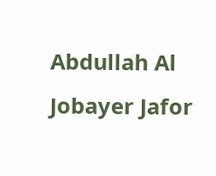Abdullah Al Jobayer Jafor